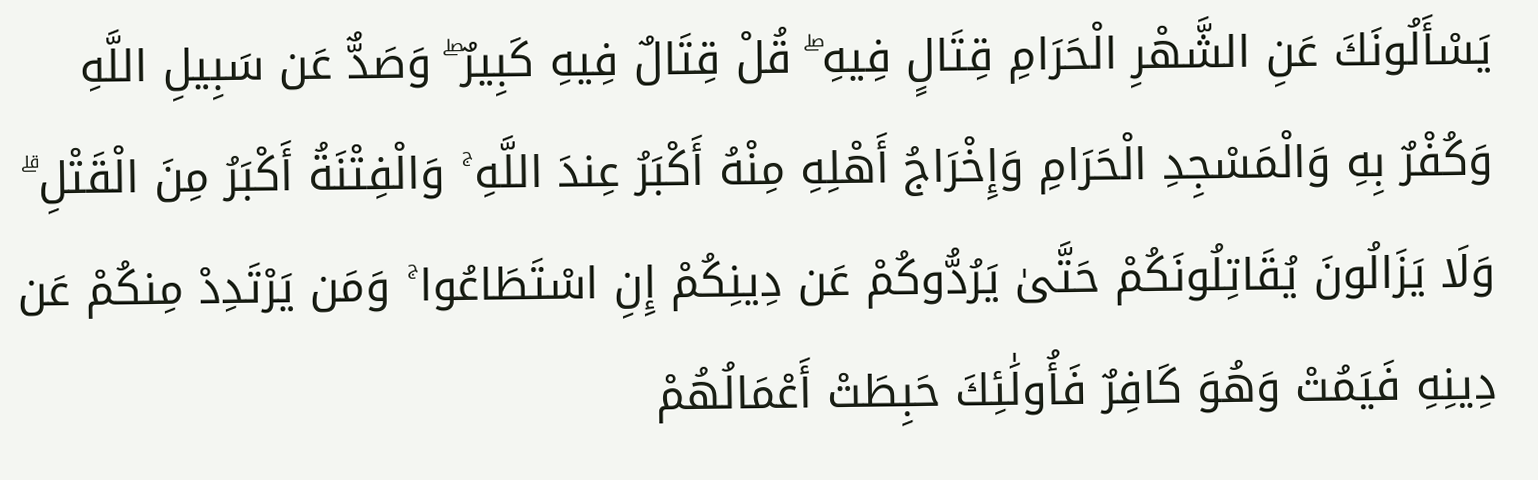يَسْأَلُونَكَ عَنِ الشَّهْرِ الْحَرَامِ قِتَالٍ فِيهِ ۖ قُلْ قِتَالٌ فِيهِ كَبِيرٌ ۖ وَصَدٌّ عَن سَبِيلِ اللَّهِ وَكُفْرٌ بِهِ وَالْمَسْجِدِ الْحَرَامِ وَإِخْرَاجُ أَهْلِهِ مِنْهُ أَكْبَرُ عِندَ اللَّهِ ۚ وَالْفِتْنَةُ أَكْبَرُ مِنَ الْقَتْلِ ۗ وَلَا يَزَالُونَ يُقَاتِلُونَكُمْ حَتَّىٰ يَرُدُّوكُمْ عَن دِينِكُمْ إِنِ اسْتَطَاعُوا ۚ وَمَن يَرْتَدِدْ مِنكُمْ عَن دِينِهِ فَيَمُتْ وَهُوَ كَافِرٌ فَأُولَٰئِكَ حَبِطَتْ أَعْمَالُهُمْ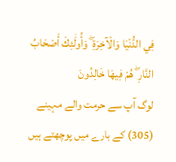فِي الدُّنْيَا وَالْآخِرَةِ ۖ وَأُولَٰئِكَ أَصْحَابُ النَّارِ ۖ هُمْ فِيهَا خَالِدُونَ
لوگ آپ سے حرمت والے مہینے (305) کے بارے میں پوچھتے ہیں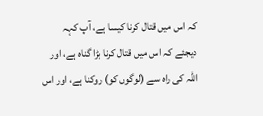کہ اس میں قتال کرنا کیسا ہے، آپ کہہ دیجئے کہ اس میں قتال کرنا بڑا گناہ ہے، اور اللہ کی راہ سے (لوگوں کو) روکنا ہے، اور اس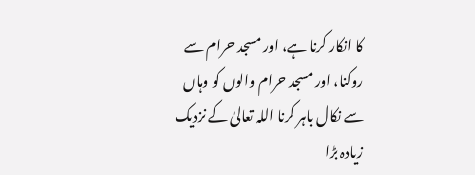کا انکار کرنا ہے، اور مسجد حرام سے روکنا، اور مسجد حرام والوں کو وہاں سے نکال باہر کرنا اللہ تعالیٰ کے نزدیک زیادہ بڑا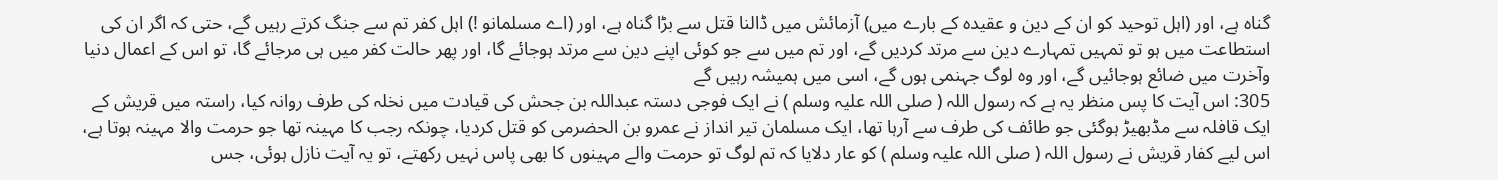گناہ ہے، اور (اہل توحید کو ان کے دین و عقیدہ کے بارے میں) آزمائش میں ڈالنا قتل سے بڑا گناہ ہے، اور (اے مسلمانو !) اہل کفر تم سے جنگ کرتے رہیں گے، حتی کہ اگر ان کی استطاعت میں ہو تو تمہیں تمہارے دین سے مرتد کردیں گے، اور تم میں سے جو کوئی اپنے دین سے مرتد ہوجائے گا، اور پھر حالت کفر میں ہی مرجائے گا، تو اس کے اعمال دنیا وآخرت میں ضائع ہوجائیں گے، اور وہ لوگ جہنمی ہوں گے، اسی میں ہمیشہ رہیں گے
305: اس آیت کا پس منظر یہ ہے کہ رسول اللہ ( صلی اللہ علیہ وسلم ) نے ایک فوجی دستہ عبداللہ بن جحش کی قیادت میں نخلہ کی طرف روانہ کیا، راستہ میں قریش کے ایک قافلہ سے مڈبھیڑ ہوگئی جو طائف کی طرف سے آرہا تھا، ایک مسلمان تیر انداز نے عمرو بن الحضرمی کو قتل کردیا، چونکہ رجب کا مہینہ تھا جو حرمت والا مہینہ ہوتا ہے، اس لیے کفار قریش نے رسول اللہ ( صلی اللہ علیہ وسلم ) کو عار دلایا کہ تم لوگ تو حرمت والے مہینوں کا بھی پاس نہیں رکھتے، تو یہ آیت نازل ہوئی، جس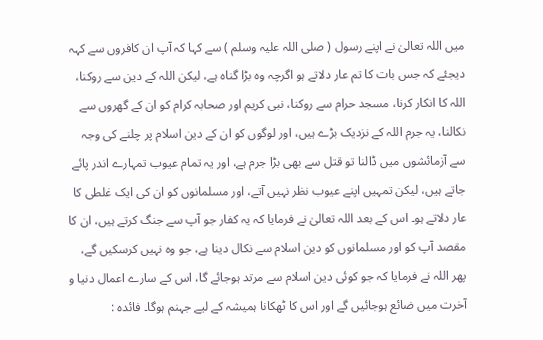میں اللہ تعالیٰ نے اپنے رسول ( صلی اللہ علیہ وسلم ) سے کہا کہ آپ ان کافروں سے کہہ دیجئے کہ جس بات کا تم عار دلاتے ہو اگرچہ وہ بڑا گناہ ہے، لیکن اللہ کے دین سے روکنا، اللہ کا انکار کرنا، مسجد حرام سے روکنا، نبی کریم اور صحابہ کرام کو ان کے گھروں سے نکالنا، یہ جرم اللہ کے نزدیک بڑے ہیں، اور لوگوں کو ان کے دین اسلام پر چلنے کی وجہ سے آزمائشوں میں ڈالنا تو قتل سے بھی بڑا جرم ہے، اور یہ تمام عیوب تمہارے اندر پائے جاتے ہیں، لیکن تمہیں اپنے عیوب نظر نہیں آتے، اور مسلمانوں کو ان کی ایک غلطی کا عار دلاتے ہو۔ اس کے بعد اللہ تعالیٰ نے فرمایا کہ یہ کفار جو آپ سے جنگ کرتے ہیں، ان کا مقصد آپ کو اور مسلمانوں کو دین اسلام سے نکال دینا ہے، جو وہ نہیں کرسکیں گے، پھر اللہ نے فرمایا کہ جو کوئی دین اسلام سے مرتد ہوجائے گا، اس کے سارے اعمال دنیا و آخرت میں ضائع ہوجائیں گے اور اس کا ٹھکانا ہمیشہ کے لیے جہنم ہوگا۔ فائدہ :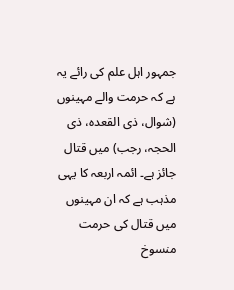جمہور اہل علم کی رائے یہ ہے کہ حرمت والے مہینوں (شوال، ذی القعدہ، ذی الحجہ، رجب) میں قتال جائز ہے۔ ائمہ اربعہ کا یہی مذہب ہے کہ ان مہینوں میں قتال کی حرمت منسوخ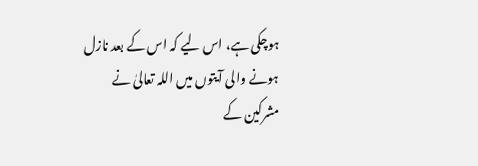ہوچکی ہے، اس لیے کہ اس کے بعد نازل ہونے والی آیتوں میں اللہ تعالیٰ نے مشرکین کے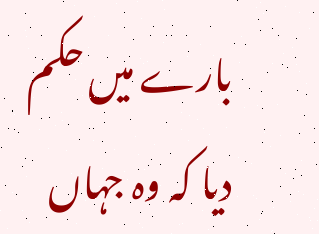بارے میں حکم دیا کہ وہ جہاں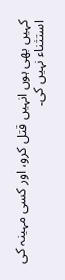کہیں بھی ہوں انہیں قتل کرو، اور کسی مہینہ کی استثناء نہیں کی۔